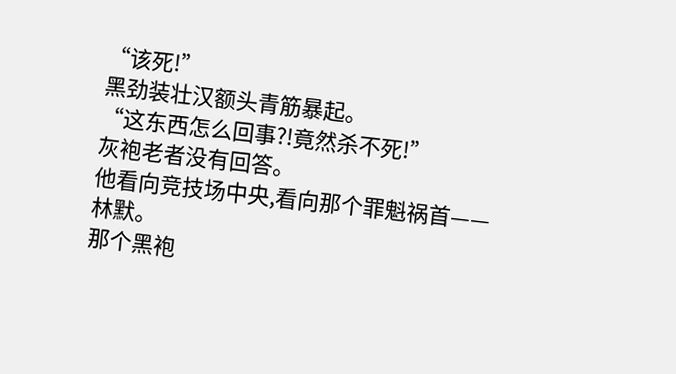“该死!”
黑劲装壮汉额头青筋暴起。
“这东西怎么回事?!竟然杀不死!”
灰袍老者没有回答。
他看向竞技场中央,看向那个罪魁祸首——
林默。
那个黑袍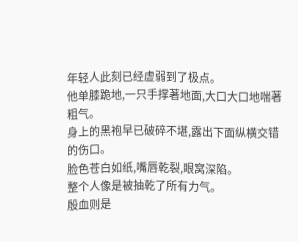年轻人此刻已经虚弱到了极点。
他单膝跪地,一只手撑著地面,大口大口地喘著粗气。
身上的黑袍早已破碎不堪,露出下面纵横交错的伤口。
脸色苍白如纸,嘴唇乾裂,眼窝深陷。
整个人像是被抽乾了所有力气。
殷血则是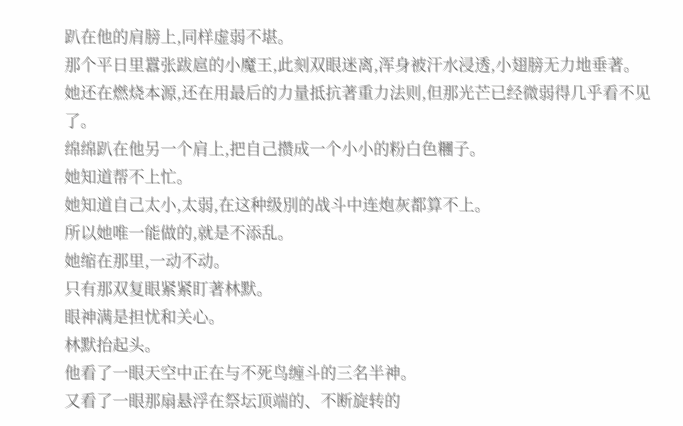趴在他的肩膀上,同样虚弱不堪。
那个平日里囂张跋扈的小魔王,此刻双眼迷离,浑身被汗水浸透,小翅膀无力地垂著。
她还在燃烧本源,还在用最后的力量抵抗著重力法则,但那光芒已经微弱得几乎看不见了。
绵绵趴在他另一个肩上,把自己攒成一个小小的粉白色糰子。
她知道帮不上忙。
她知道自己太小,太弱,在这种级別的战斗中连炮灰都算不上。
所以她唯一能做的,就是不添乱。
她缩在那里,一动不动。
只有那双复眼紧紧盯著林默。
眼神满是担忧和关心。
林默抬起头。
他看了一眼天空中正在与不死鸟缠斗的三名半神。
又看了一眼那扇悬浮在祭坛顶端的、不断旋转的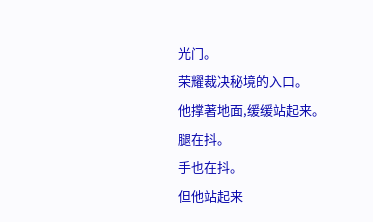光门。
荣耀裁决秘境的入口。
他撑著地面,缓缓站起来。
腿在抖。
手也在抖。
但他站起来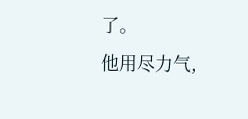了。
他用尽力气,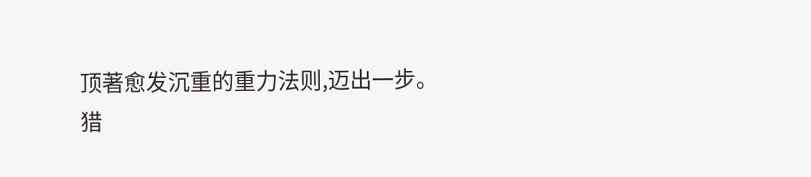顶著愈发沉重的重力法则,迈出一步。
猎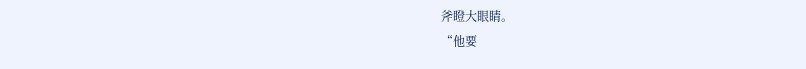斧瞪大眼睛。
“他要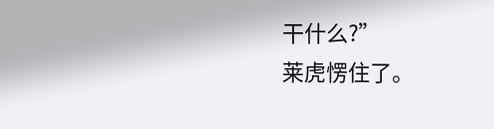干什么?”
莱虎愣住了。